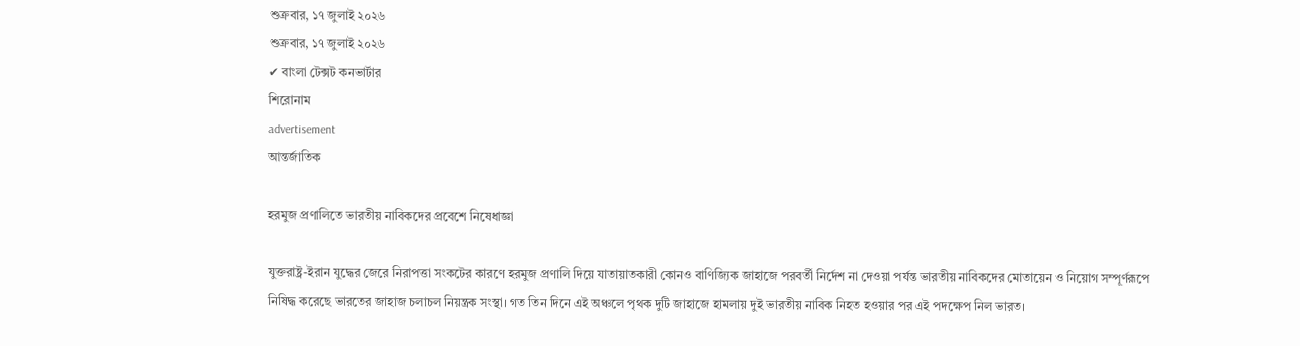শুক্রবার, ১৭ জুলাই ২০২৬
শুক্রবার, ১৭ জুলাই ২০২৬
✔ বাংলা টেক্সট কনভার্টার
শিরোনাম
advertisement
আন্তর্জাতিক

হরমুজ প্রণালিতে ভারতীয় নাবিকদের প্রবেশে নিষেধাজ্ঞা

যুক্তরাষ্ট্র-ইরান যুদ্ধের জেরে নিরাপত্তা সংকটের কারণে হরমুজ প্রণালি দিয়ে যাতায়াতকারী কোনও বাণিজ্যিক জাহাজে পরবর্তী নির্দেশ না দেওয়া পর্যন্ত ভারতীয় নাবিকদের মোতায়েন ও নিয়োগ সম্পূর্ণরূপে নিষিদ্ধ করেছে ভারতের জাহাজ চলাচল নিয়ন্ত্রক সংস্থা। গত তিন দিনে এই অঞ্চলে পৃথক দুটি জাহাজে হামলায় দুই ভারতীয় নাবিক নিহত হওয়ার পর এই পদক্ষেপ নিল ভারত।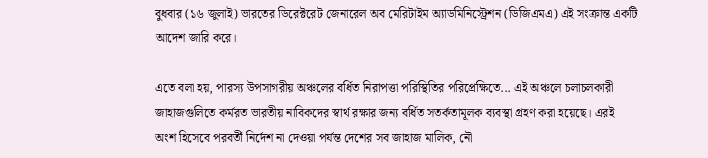বুধবার (১৬ জুলাই) ভারতের ডিরেক্টরেট জেনারেল অব মেরিটাইম অ্যাডমিনিস্ট্রেশন (ডিজিএমএ) এই সংক্রান্ত একটি আদেশ জারি করে।

এতে বলা হয়, পারস্য উপসাগরীয় অঞ্চলের বর্ধিত নিরাপত্তা পরিস্থিতির পরিপ্রেক্ষিতে... এই অঞ্চলে চলাচলকারী জাহাজগুলিতে কর্মরত ভারতীয় নাবিকদের স্বার্থ রক্ষার জন্য বর্ধিত সতর্কতামূলক ব্যবস্থা গ্রহণ করা হয়েছে। এরই অংশ হিসেবে পরবর্তী নির্দেশ না দেওয়া পর্যন্ত দেশের সব জাহাজ মালিক, নৌ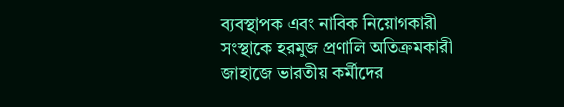ব্যবস্থাপক এবং নাবিক নিয়োগকারী সংস্থাকে হরমুজ প্রণালি অতিক্রমকারী জাহাজে ভারতীয় কর্মীদের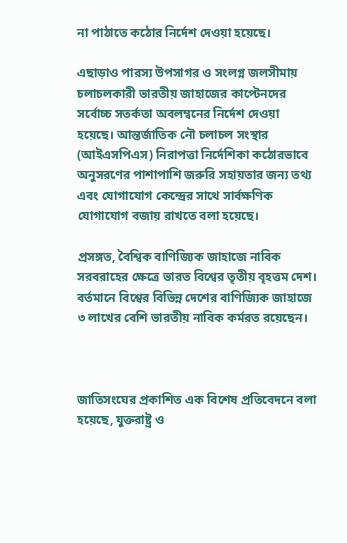না পাঠাতে কঠোর নির্দেশ দেওয়া হয়েছে।

এছাড়াও পারস্য উপসাগর ও সংলগ্ন জলসীমায় চলাচলকারী ভারতীয় জাহাজের কাপ্টেনদের সর্বোচ্চ সতর্কতা অবলম্বনের নির্দেশ দেওয়া হয়েছে। আন্তর্জাতিক নৌ চলাচল সংস্থার (আইএসপিএস) নিরাপত্তা নির্দেশিকা কঠোরভাবে অনুসরণের পাশাপাশি জরুরি সহায়তার জন্য তথ্য এবং যোগাযোগ কেন্দ্রের সাথে সার্বক্ষণিক যোগাযোগ বজায় রাখতে বলা হয়েছে।

প্রসঙ্গত, বৈশ্বিক বাণিজ্যিক জাহাজে নাবিক সরবরাহের ক্ষেত্রে ভারত বিশ্বের তৃতীয় বৃহত্তম দেশ। বর্তমানে বিশ্বের বিভিন্ন দেশের বাণিজ্যিক জাহাজে ৩ লাখের বেশি ভারতীয় নাবিক কর্মরত রয়েছেন।



জাতিসংঘের প্রকাশিত এক বিশেষ প্রতিবেদনে বলা হয়েছে, যুক্তরাষ্ট্র ও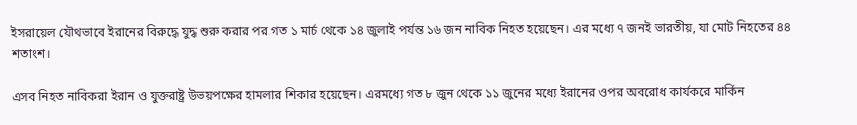ইসরায়েল যৌথভাবে ইরানের বিরুদ্ধে যুদ্ধ শুরু করার পর গত ১ মার্চ থেকে ১৪ জুলাই পর্যন্ত ১৬ জন নাবিক নিহত হয়েছেন। এর মধ্যে ৭ জনই ভারতীয়, যা মোট নিহতের ৪৪ শতাংশ।

এসব নিহত নাবিকরা ইরান ও যুক্তরাষ্ট্র উভয়পক্ষের হামলার শিকার হয়েছেন। এরমধ্যে গত ৮ জুন থেকে ১১ জুনের মধ্যে ইরানের ওপর অবরোধ কার্যকরে মার্কিন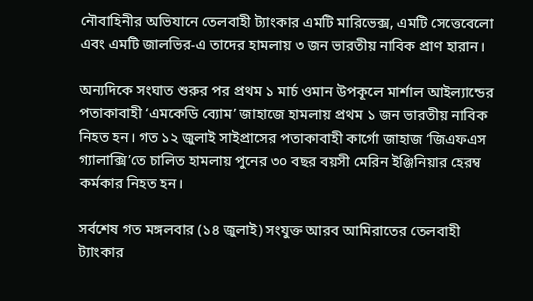নৌবাহিনীর অভিযানে তেলবাহী ট্যাংকার এমটি মারিভেক্স, এমটি সেত্তেবেলো এবং এমটি জালভির-এ তাদের হামলায় ৩ জন ভারতীয় নাবিক প্রাণ হারান।

অন্যদিকে সংঘাত শুরুর পর প্রথম ১ মার্চ ওমান উপকূলে মার্শাল আইল্যান্ডের পতাকাবাহী ‘এমকেডি ব্যোম’ জাহাজে হামলায় প্রথম ১ জন ভারতীয় নাবিক নিহত হন। গত ১২ জুলাই সাইপ্রাসের পতাকাবাহী কার্গো জাহাজ ‘জিএফএস গ্যালাক্সি’তে চালিত হামলায় পুনের ৩০ বছর বয়সী মেরিন ইঞ্জিনিয়ার হেরম্ব কর্মকার নিহত হন।

সর্বশেষ গত মঙ্গলবার (১৪ জুলাই) সংযুক্ত আরব আমিরাতের তেলবাহী ট্যাংকার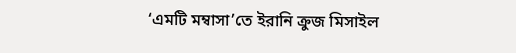‘এমটি মম্বাসা’তে ইরানি ক্রুজ মিসাইল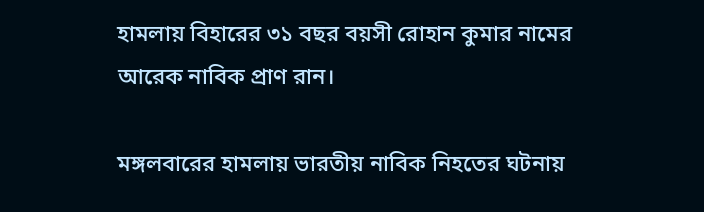হামলায় বিহারের ৩১ বছর বয়সী রোহান কুমার নামের আরেক নাবিক প্রাণ রান।

মঙ্গলবারের হামলায় ভারতীয় নাবিক নিহতের ঘটনায়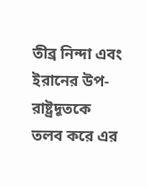তীব্র নিন্দা এবং ইরানের উপ-রাষ্ট্রদূতকে তলব করে এর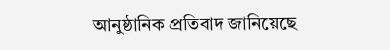আনুষ্ঠানিক প্রতিবাদ জানিয়েছে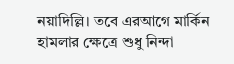নয়াদিল্লি। তবে এরআগে মার্কিন হামলার ক্ষেত্রে শুধু নিন্দা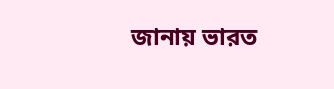জানায় ভারত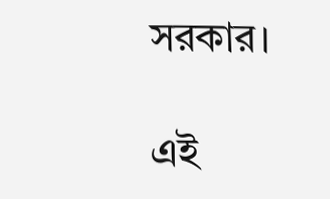সরকার।

এই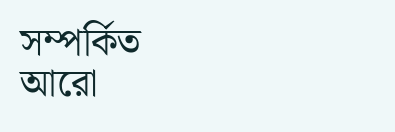সম্পর্কিত আরো